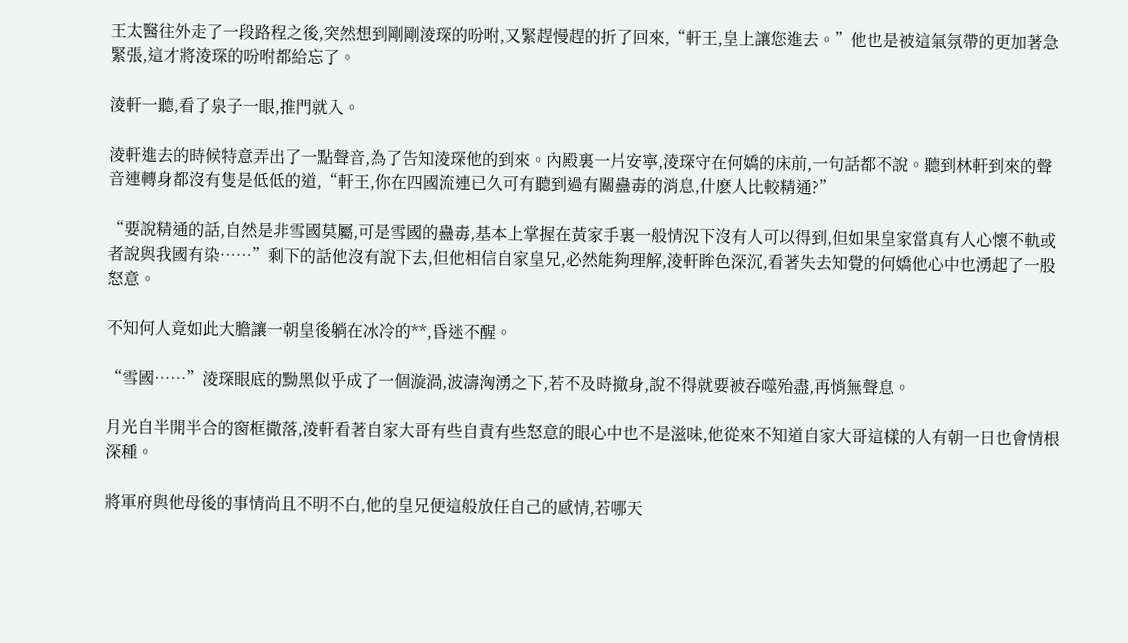王太醫往外走了一段路程之後,突然想到剛剛淩琛的吩咐,又緊趕慢趕的折了回來,“軒王,皇上讓您進去。”他也是被這氣氛帶的更加著急緊張,這才將淩琛的吩咐都給忘了。

淩軒一聽,看了泉子一眼,推門就入。

淩軒進去的時候特意弄出了一點聲音,為了告知淩琛他的到來。內殿裏一片安寧,淩琛守在何嬌的床前,一句話都不說。聽到林軒到來的聲音連轉身都沒有隻是低低的道,“軒王,你在四國流連已久可有聽到過有關蠱毒的消息,什麽人比較精通?”

“要說精通的話,自然是非雪國莫屬,可是雪國的蠱毒,基本上掌握在黃家手裏一般情況下沒有人可以得到,但如果皇家當真有人心懷不軌或者說與我國有染……”剩下的話他沒有說下去,但他相信自家皇兄,必然能夠理解,淩軒眸色深沉,看著失去知覺的何嬌他心中也湧起了一股怒意。

不知何人竟如此大膽讓一朝皇後躺在冰冷的**,昏迷不醒。

“雪國……”淩琛眼底的黝黑似乎成了一個漩渦,波濤洶湧之下,若不及時撤身,說不得就要被吞噬殆盡,再悄無聲息。

月光自半開半合的窗框撒落,淩軒看著自家大哥有些自責有些怒意的眼心中也不是滋味,他從來不知道自家大哥這樣的人有朝一日也會情根深種。

將軍府與他母後的事情尚且不明不白,他的皇兄便這般放任自己的感情,若哪天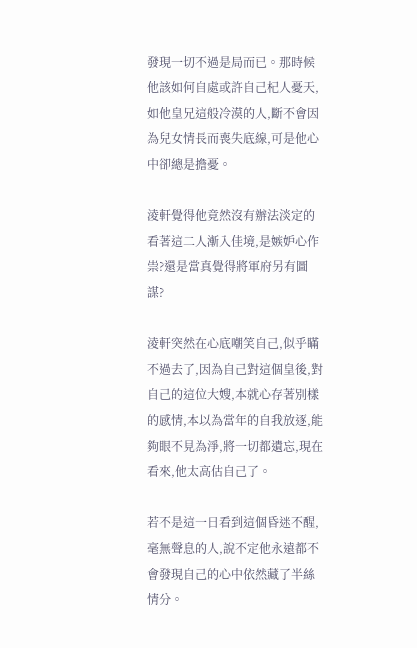發現一切不過是局而已。那時候他該如何自處或許自己杞人憂天,如他皇兄這般冷漠的人,斷不會因為兒女情長而喪失底線,可是他心中卻總是擔憂。

淩軒覺得他竟然沒有辦法淡定的看著這二人漸入佳境,是嫉妒心作祟?還是當真覺得將軍府另有圖謀?

淩軒突然在心底嘲笑自己,似乎瞞不過去了,因為自己對這個皇後,對自己的這位大嫂,本就心存著別樣的感情,本以為當年的自我放逐,能夠眼不見為淨,將一切都遺忘,現在看來,他太高估自己了。

若不是這一日看到這個昏迷不醒,毫無聲息的人,說不定他永遠都不會發現自己的心中依然藏了半絲情分。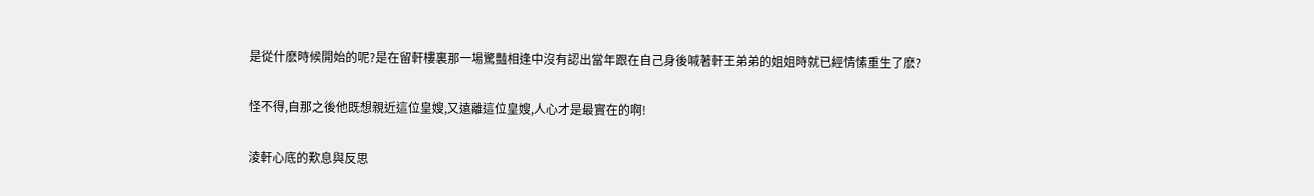是從什麽時候開始的呢?是在留軒樓裏那一場驚豔相逢中沒有認出當年跟在自己身後喊著軒王弟弟的姐姐時就已經情愫重生了麽?

怪不得,自那之後他既想親近這位皇嫂,又遠離這位皇嫂,人心才是最實在的啊!

淩軒心底的歎息與反思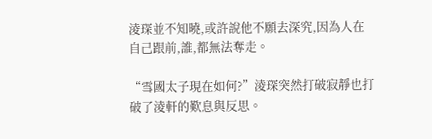淩琛並不知曉,或許說他不願去深究,因為人在自己跟前,誰,都無法奪走。

“雪國太子現在如何?”淩琛突然打破寂靜也打破了淩軒的歎息與反思。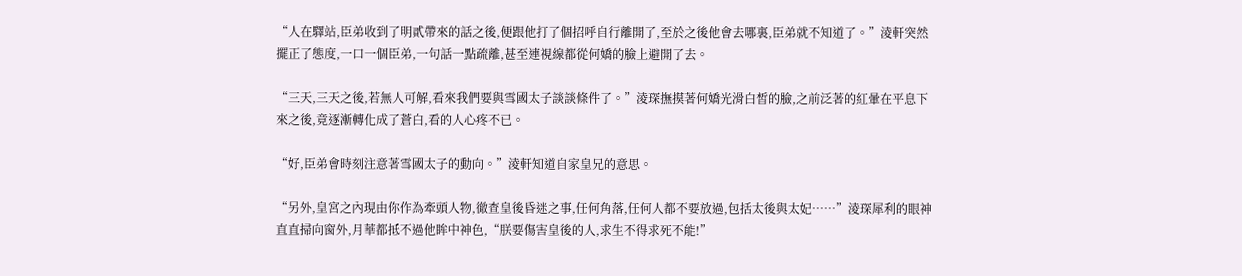“人在驛站,臣弟收到了明貳帶來的話之後,便跟他打了個招呼自行離開了,至於之後他會去哪裏,臣弟就不知道了。”淩軒突然擺正了態度,一口一個臣弟,一句話一點疏離,甚至連視線都從何嬌的臉上避開了去。

“三天,三天之後,若無人可解,看來我們要與雪國太子談談條件了。”淩琛撫摸著何嬌光滑白皙的臉,之前泛著的紅暈在平息下來之後,竟逐漸轉化成了蒼白,看的人心疼不已。

“好,臣弟會時刻注意著雪國太子的動向。”淩軒知道自家皇兄的意思。

“另外,皇宮之內現由你作為牽頭人物,徹查皇後昏迷之事,任何角落,任何人都不要放過,包括太後與太妃……”淩琛犀利的眼神直直掃向窗外,月華都抵不過他眸中神色,“朕要傷害皇後的人,求生不得求死不能!”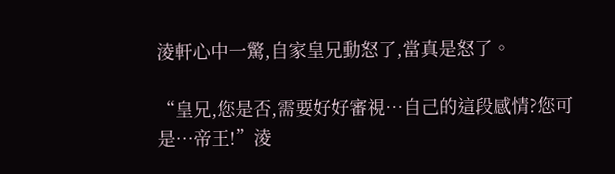淩軒心中一驚,自家皇兄動怒了,當真是怒了。

“皇兄,您是否,需要好好審視…自己的這段感情?您可是…帝王!”淩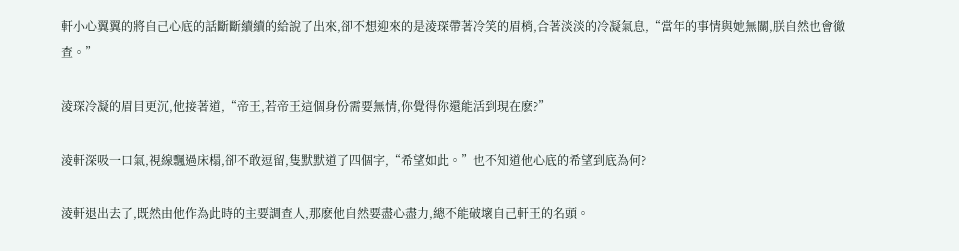軒小心翼翼的將自己心底的話斷斷續續的給說了出來,卻不想迎來的是淩琛帶著冷笑的眉梢,合著淡淡的冷凝氣息,“當年的事情與她無關,朕自然也會徹查。”

淩琛冷凝的眉目更沉,他接著道,“帝王,若帝王這個身份需要無情,你覺得你還能活到現在麽?”

淩軒深吸一口氣,視線飄過床榻,卻不敢逗留,隻默默道了四個字,“希望如此。”也不知道他心底的希望到底為何?

淩軒退出去了,既然由他作為此時的主要調查人,那麽他自然要盡心盡力,總不能破壞自己軒王的名頭。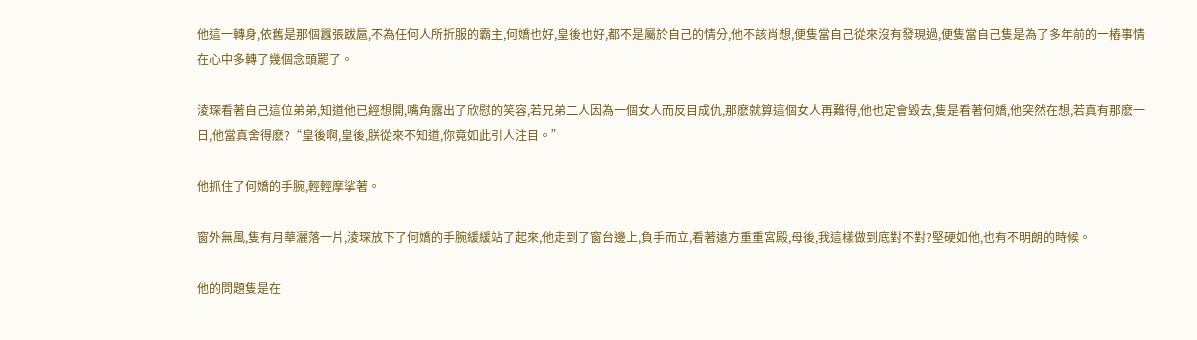他這一轉身,依舊是那個囂張跋扈,不為任何人所折服的霸主,何嬌也好,皇後也好,都不是屬於自己的情分,他不該肖想,便隻當自己從來沒有發現過,便隻當自己隻是為了多年前的一樁事情在心中多轉了幾個念頭罷了。

淩琛看著自己這位弟弟,知道他已經想開,嘴角露出了欣慰的笑容,若兄弟二人因為一個女人而反目成仇,那麽就算這個女人再難得,他也定會毀去,隻是看著何嬌,他突然在想,若真有那麽一日,他當真舍得麽?“皇後啊,皇後,朕從來不知道,你竟如此引人注目。”

他抓住了何嬌的手腕,輕輕摩挲著。

窗外無風,隻有月華灑落一片,淩琛放下了何嬌的手腕緩緩站了起來,他走到了窗台邊上,負手而立,看著遠方重重宮殿,母後,我這樣做到底對不對?堅硬如他,也有不明朗的時候。

他的問題隻是在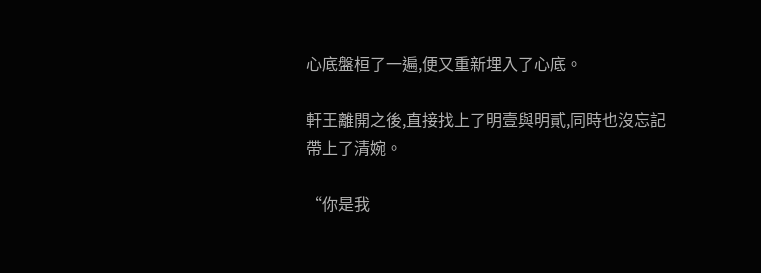心底盤桓了一遍,便又重新埋入了心底。

軒王離開之後,直接找上了明壹與明貳,同時也沒忘記帶上了清婉。

“你是我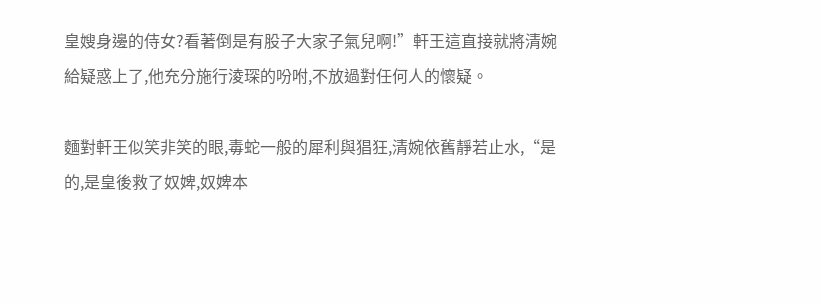皇嫂身邊的侍女?看著倒是有股子大家子氣兒啊!”軒王這直接就將清婉給疑惑上了,他充分施行淩琛的吩咐,不放過對任何人的懷疑。

麵對軒王似笑非笑的眼,毒蛇一般的犀利與猖狂,清婉依舊靜若止水,“是的,是皇後救了奴婢,奴婢本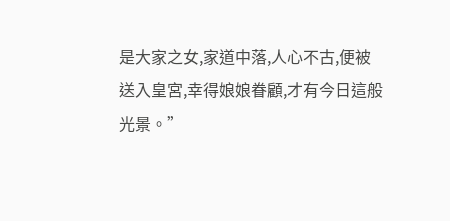是大家之女,家道中落,人心不古,便被送入皇宮,幸得娘娘眷顧,才有今日這般光景。”